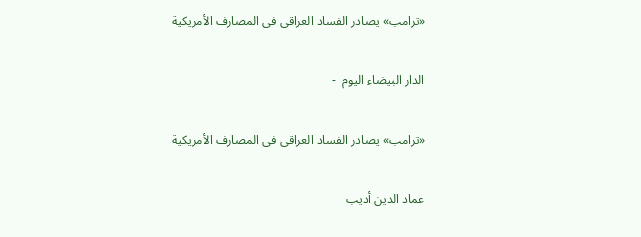«ترامب» يصادر الفساد العراقى فى المصارف الأمريكية

الدار البيضاء اليوم  -

«ترامب» يصادر الفساد العراقى فى المصارف الأمريكية

عماد الدين أديب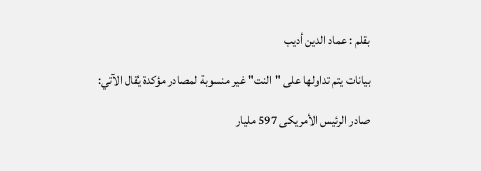بقلم : عماد الدين أديب

بيانات يتم تداولها على "النت" غير منسوبة لمصادر مؤكدة يُقال الآتي:

صادر الرئيس الأمريكى 597 مليار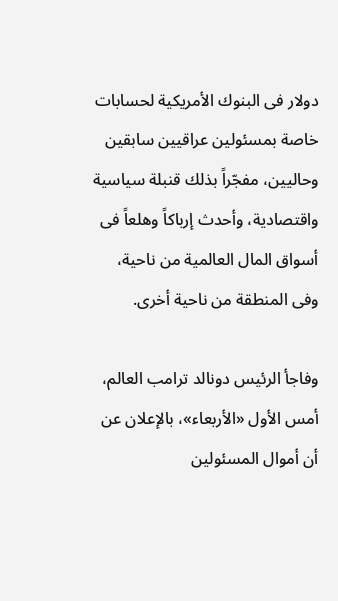دولار فى البنوك الأمريكية لحسابات خاصة بمسئولين عراقيين سابقين وحاليين، مفجّراً بذلك قنبلة سياسية واقتصادية، وأحدث إرباكاً وهلعاً فى أسواق المال العالمية من ناحية، وفى المنطقة من ناحية أخرى.

وفاجأ الرئيس دونالد ترامب العالم، أمس الأول «الأربعاء»، بالإعلان عن أن أموال المسئولين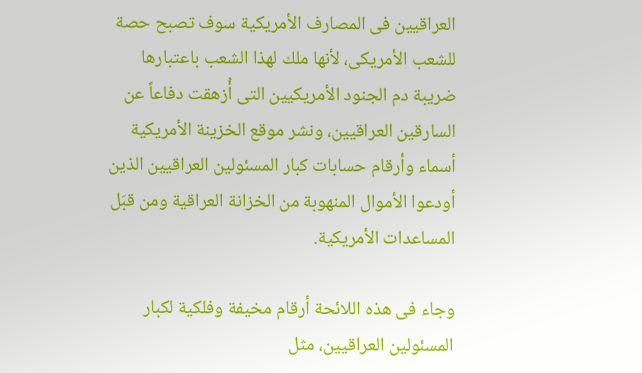العراقيين فى المصارف الأمريكية سوف تصبح حصة للشعب الأمريكى، لأنها ملك لهذا الشعب باعتبارها ضريبة دم الجنود الأمريكيين التى أُزهقت دفاعاً عن السارقين العراقيين، ونشر موقع الخزينة الأمريكية أسماء وأرقام حسابات كبار المسئولين العراقيين الذين أودعوا الأموال المنهوبة من الخزانة العراقية ومن قبَل المساعدات الأمريكية.

وجاء فى هذه اللائحة أرقام مخيفة وفلكية لكبار المسئولين العراقيين، مثل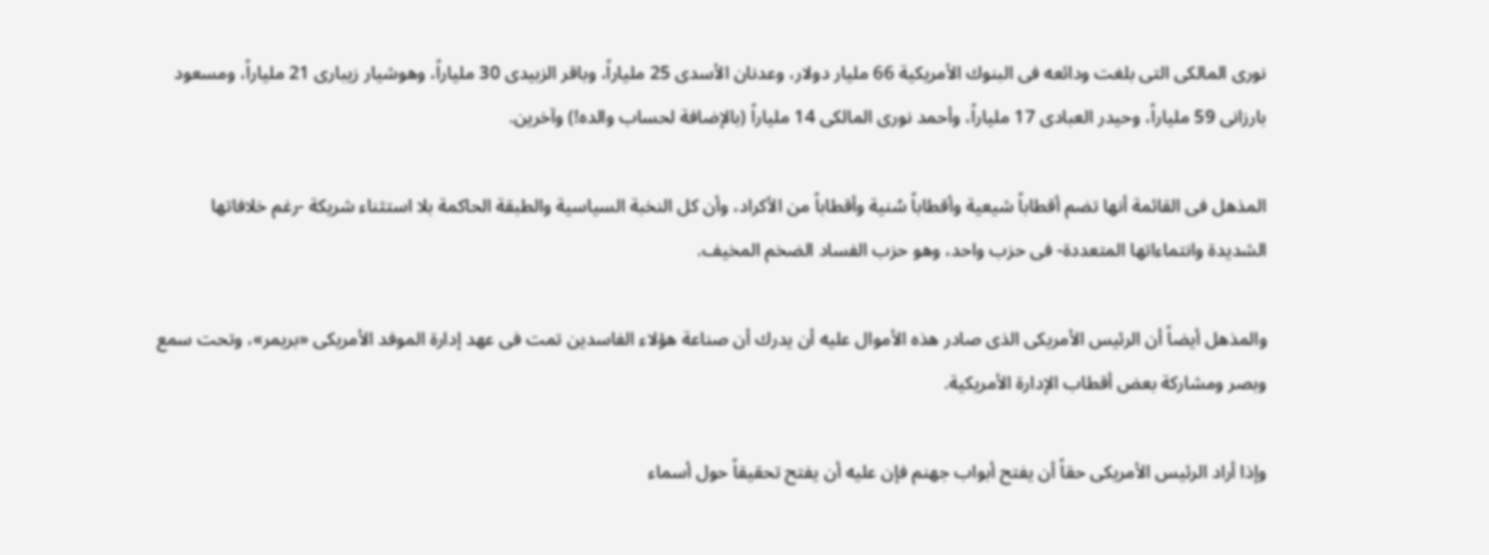نورى المالكى التى بلغت ودائعه فى البنوك الأمريكية 66 مليار دولار، وعدنان الأسدى 25 ملياراً، وباقر الزبيدى 30 ملياراً، وهوشيار زيبارى 21 ملياراً، ومسعود بارزانى 59 ملياراً، وحيدر العبادى 17 ملياراً، وأحمد نورى المالكى 14 ملياراً (بالإضافة لحساب والده!) وآخرين.

المذهل فى القائمة أنها تضم أقطاباً شيعية وأقطاباً سُنية وأقطاباً من الأكراد، وأن كل النخبة السياسية والطبقة الحاكمة بلا استثناء شريكة -رغم خلافاتها الشديدة وانتماءاتها المتعددة- فى حزب واحد، وهو حزب الفساد الضخم المخيف.

والمذهل أيضاً أن الرئيس الأمريكى الذى صادر هذه الأموال عليه أن يدرك أن صناعة هؤلاء الفاسدين تمت فى عهد إدارة الموفد الأمريكى «بريمر»، وتحت سمع وبصر ومشاركة بعض أقطاب الإدارة الأمريكية.

وإذا أراد الرئيس الأمريكى حقاً أن يفتح أبواب جهنم فإن عليه أن يفتح تحقيقاً حول أسماء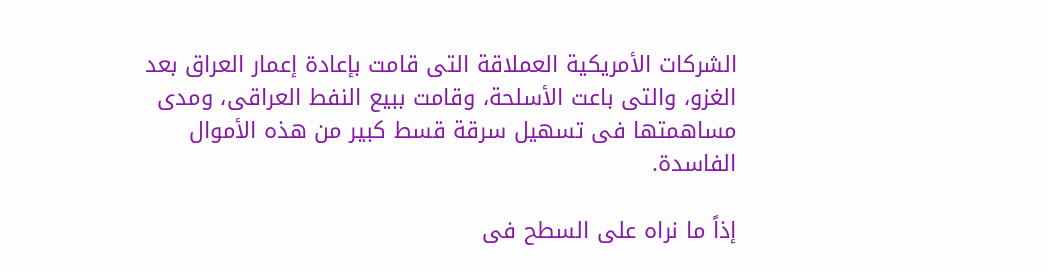الشركات الأمريكية العملاقة التى قامت بإعادة إعمار العراق بعد الغزو، والتى باعت الأسلحة، وقامت ببيع النفط العراقى، ومدى مساهمتها فى تسهيل سرقة قسط كبير من هذه الأموال الفاسدة.

إذاً ما نراه على السطح فى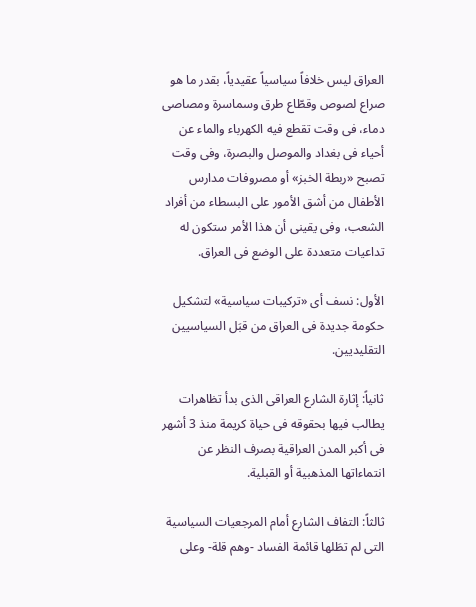العراق ليس خلافاً سياسياً عقيدياً، بقدر ما هو صراع لصوص وقطّاع طرق وسماسرة ومصاصى دماء، فى وقت تقطع فيه الكهرباء والماء عن أحياء فى بغداد والموصل والبصرة، وفى وقت تصبح «ربطة الخبز» أو مصروفات مدارس الأطفال من أشق الأمور على البسطاء من أفراد الشعب، وفى يقينى أن هذا الأمر ستكون له تداعيات متعددة على الوضع فى العراق.

الأول: نسف أى «تركيبات سياسية» لتشكيل حكومة جديدة فى العراق من قبَل السياسيين التقليديين.

ثانياً: إثارة الشارع العراقى الذى بدأ تظاهرات يطالب فيها بحقوقه فى حياة كريمة منذ 3 أشهر فى أكبر المدن العراقية بصرف النظر عن انتماءاتها المذهبية أو القبلية.

ثالثاً: التفاف الشارع أمام المرجعيات السياسية التى لم تطَلها قائمة الفساد -وهم قلة- وعلى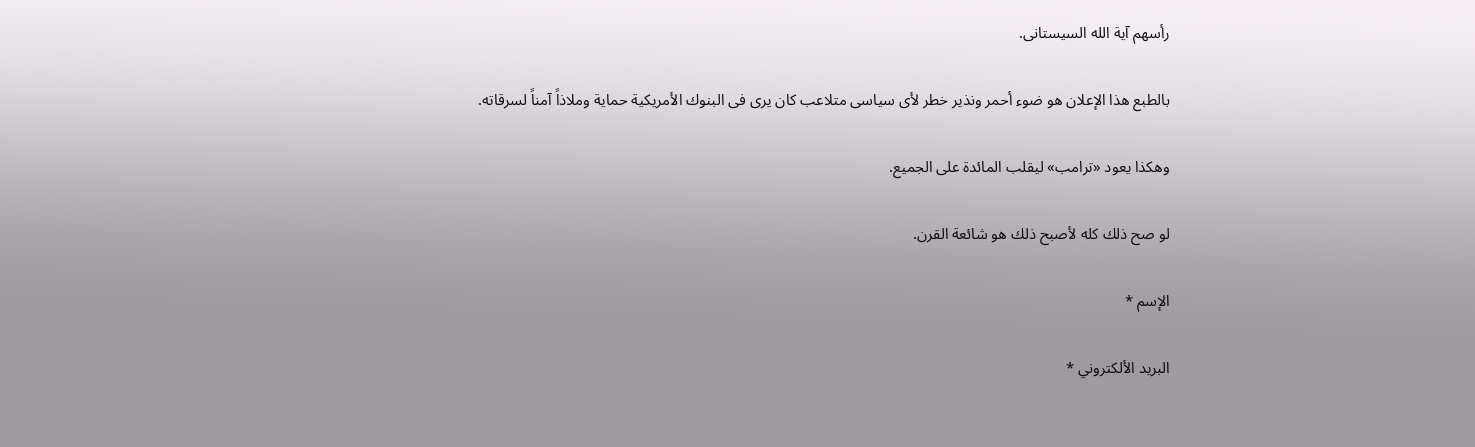رأسهم آية الله السيستانى.

بالطبع هذا الإعلان هو ضوء أحمر ونذير خطر لأى سياسى متلاعب كان يرى فى البنوك الأمريكية حماية وملاذاً آمناً لسرقاته.

وهكذا يعود «ترامب» ليقلب المائدة على الجميع.

لو صح ذلك كله لأصبح ذلك هو شائعة القرن.

الإسم *

البريد الألكتروني *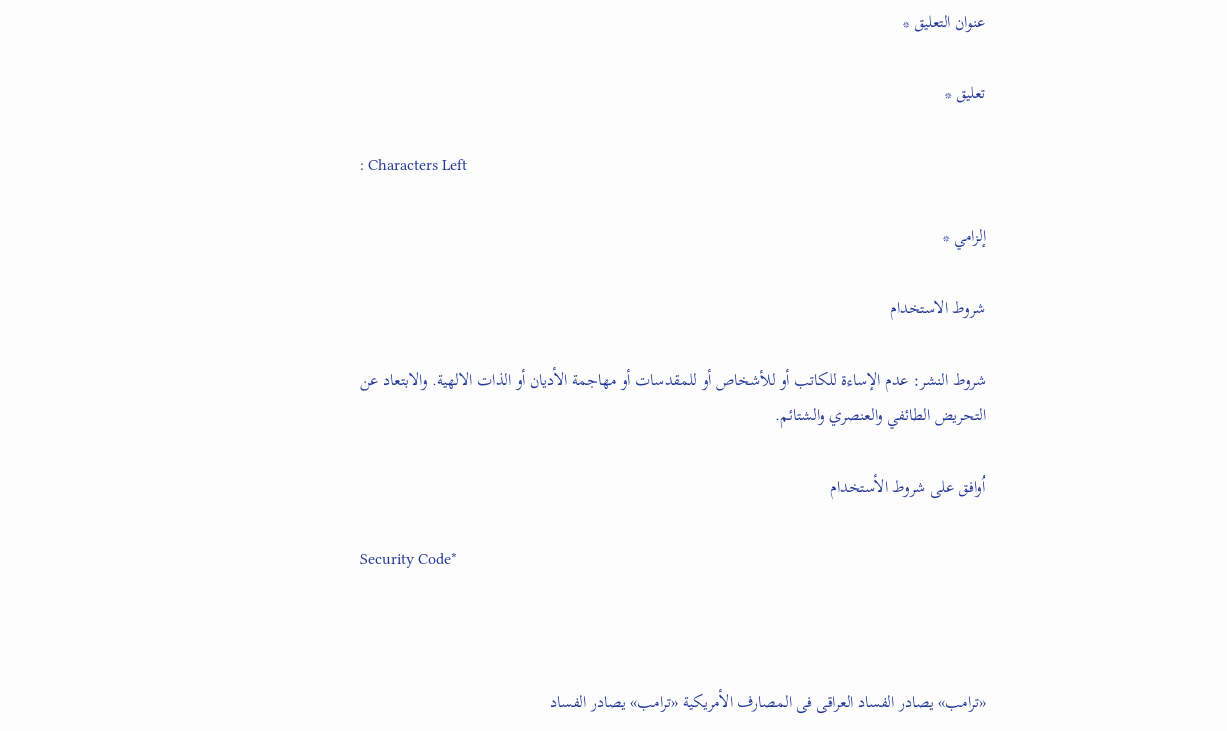عنوان التعليق *

تعليق *

: Characters Left

إلزامي *

شروط الاستخدام

شروط النشر: عدم الإساءة للكاتب أو للأشخاص أو للمقدسات أو مهاجمة الأديان أو الذات الالهية. والابتعاد عن التحريض الطائفي والعنصري والشتائم.

اُوافق على شروط الأستخدام

Security Code*



«ترامب» يصادر الفساد العراقى فى المصارف الأمريكية «ترامب» يصادر الفساد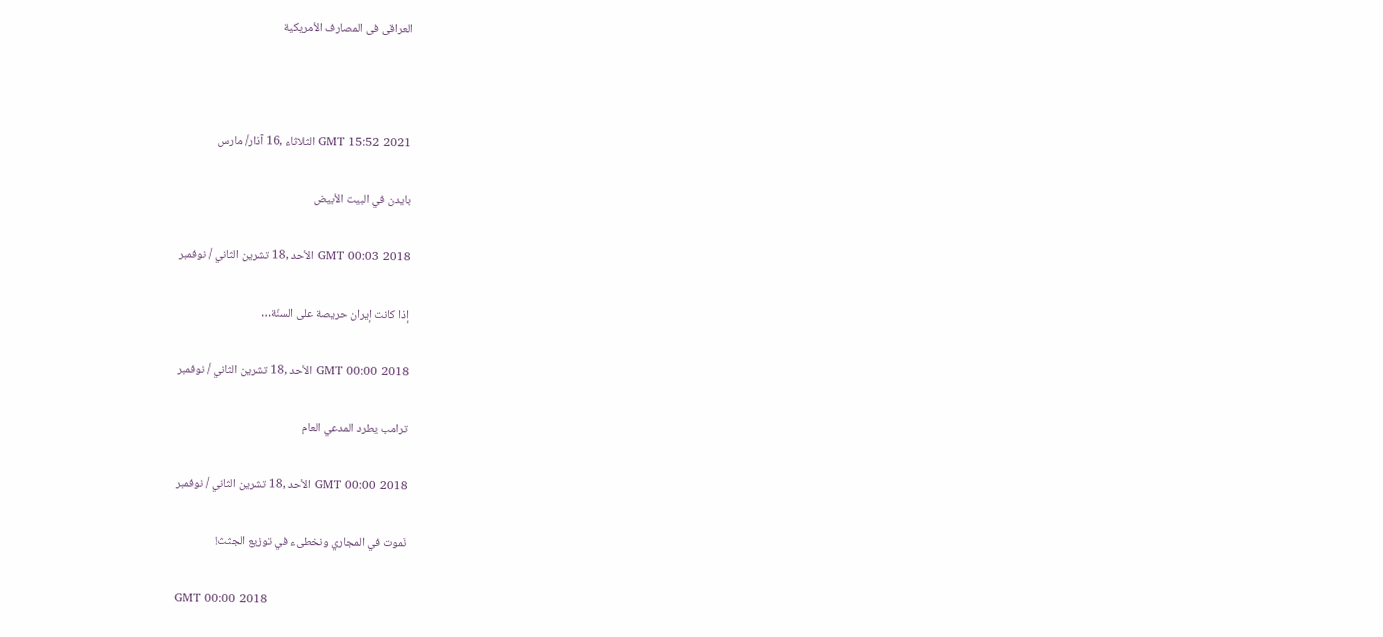العراقى فى المصارف الأمريكية



GMT 15:52 2021 الثلاثاء ,16 آذار/ مارس

بايدن في البيت الأبيض

GMT 00:03 2018 الأحد ,18 تشرين الثاني / نوفمبر

إذا كانت إيران حريصة على السنّة…

GMT 00:00 2018 الأحد ,18 تشرين الثاني / نوفمبر

ترامب يطرد المدعي العام

GMT 00:00 2018 الأحد ,18 تشرين الثاني / نوفمبر

نَموت في المجاري ونخطىء في توزيع الجثث!

GMT 00:00 2018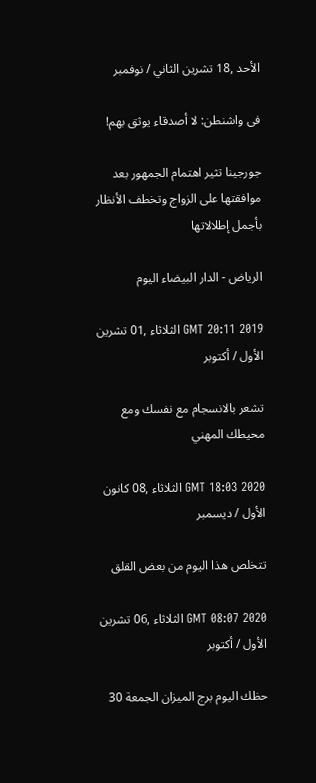الأحد ,18 تشرين الثاني / نوفمبر

فى واشنطن: لا أصدقاء يوثق بهم!

جورجينا تثير اهتمام الجمهور بعد موافقتها على الزواج وتخطف الأنظار بأجمل إطلالاتها

الرياض - الدار البيضاء اليوم

GMT 20:11 2019 الثلاثاء ,01 تشرين الأول / أكتوبر

تشعر بالانسجام مع نفسك ومع محيطك المهني

GMT 18:03 2020 الثلاثاء ,08 كانون الأول / ديسمبر

تتخلص هذا اليوم من بعض القلق

GMT 08:07 2020 الثلاثاء ,06 تشرين الأول / أكتوبر

حظك اليوم برج الميزان الجمعة 30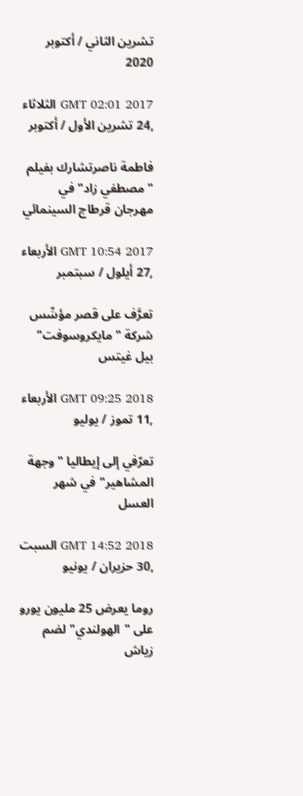تشرين الثاني / أكتوبر 2020

GMT 02:01 2017 الثلاثاء ,24 تشرين الأول / أكتوبر

فاطمة ناصرتشارك بفيلم " مصطفي زاد" في مهرجان قرطاج السينمائي

GMT 10:54 2017 الأربعاء ,27 أيلول / سبتمبر

تعرَّف على قصر مؤسِّس شركة "مايكروسوفت" بيل غيتس

GMT 09:25 2018 الأربعاء ,11 تموز / يوليو

تعرّفي إلى إيطاليا "وجهة المشاهير" في شهر العسل

GMT 14:52 2018 السبت ,30 حزيران / يونيو

روما يعرض 25 مليون يورو على "الهولندي" لضم زياش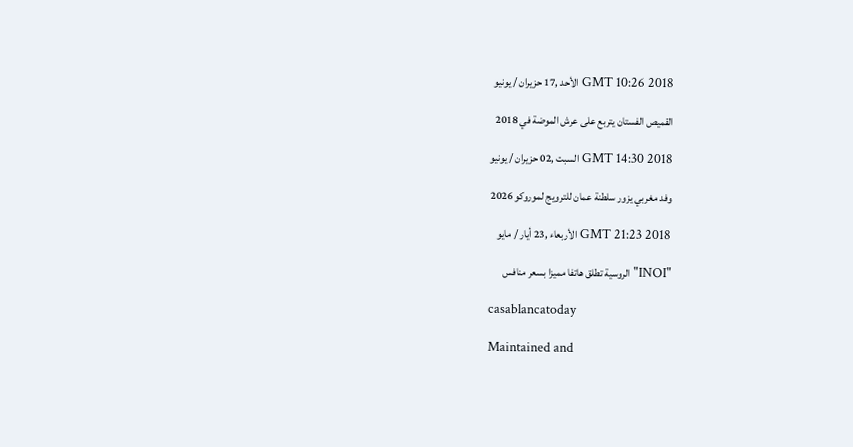GMT 10:26 2018 الأحد ,17 حزيران / يونيو

القميص الفستان يتربع على عرش الموضة في 2018

GMT 14:30 2018 السبت ,02 حزيران / يونيو

وفد مغربي يزور سلطنة عمان للترويج لموروكو 2026

GMT 21:23 2018 الأربعاء ,23 أيار / مايو

"INOI" الروسية تطلق هاتفا مميزا بسعر منافس

casablancatoday

Maintained and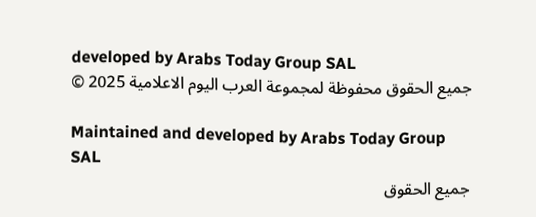developed by Arabs Today Group SAL
جميع الحقوق محفوظة لمجموعة العرب اليوم الاعلامية 2025 ©

Maintained and developed by Arabs Today Group SAL
جميع الحقوق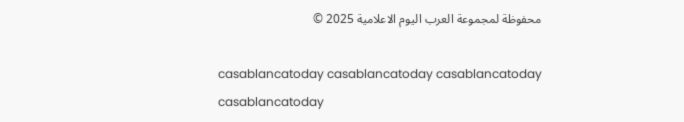محفوظة لمجموعة العرب اليوم الاعلامية 2025 ©

casablancatoday casablancatoday casablancatoday casablancatoday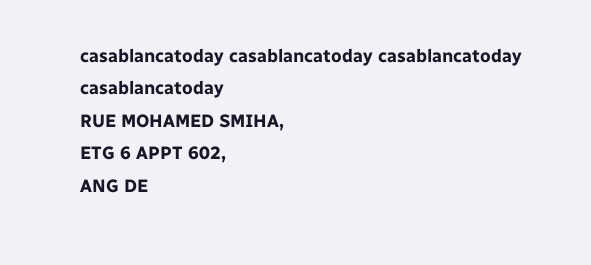casablancatoday casablancatoday casablancatoday
casablancatoday
RUE MOHAMED SMIHA,
ETG 6 APPT 602,
ANG DE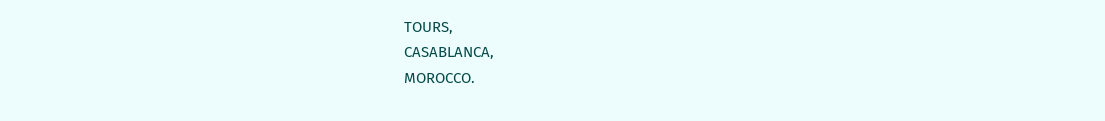TOURS,
CASABLANCA,
MOROCCO.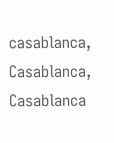casablanca, Casablanca, Casablanca